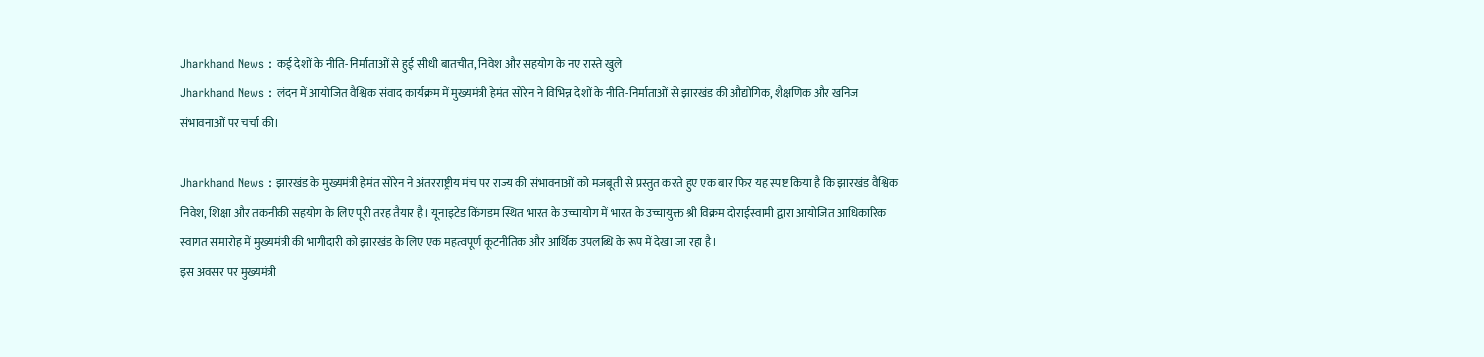Jharkhand News : कई देशों के नीति-निर्माताओं से हुई सीधी बातचीत, निवेश और सहयोग के नए रास्ते खुले
Jharkhand News : लंदन में आयोजित वैश्विक संवाद कार्यक्रम में मुख्यमंत्री हेमंत सोरेन ने विभिन्न देशों के नीति-निर्माताओं से झारखंड की औद्योगिक, शैक्षणिक और खनिज संभावनाओं पर चर्चा की।

Jharkhand News : झारखंड के मुख्यमंत्री हेमंत सोरेन ने अंतरराष्ट्रीय मंच पर राज्य की संभावनाओं को मजबूती से प्रस्तुत करते हुए एक बार फिर यह स्पष्ट किया है कि झारखंड वैश्विक निवेश, शिक्षा और तकनीकी सहयोग के लिए पूरी तरह तैयार है। यूनाइटेड किंगडम स्थित भारत के उच्चायोग में भारत के उच्चायुक्त श्री विक्रम दोराईस्वामी द्वारा आयोजित आधिकारिक स्वागत समारोह में मुख्यमंत्री की भागीदारी को झारखंड के लिए एक महत्वपूर्ण कूटनीतिक और आर्थिक उपलब्धि के रूप में देखा जा रहा है।
इस अवसर पर मुख्यमंत्री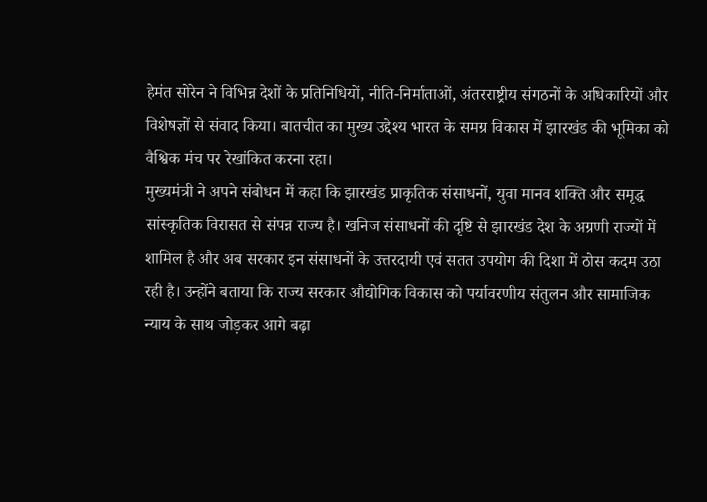हेमंत सोरेन ने विभिन्न देशों के प्रतिनिधियों, नीति-निर्माताओं, अंतरराष्ट्रीय संगठनों के अधिकारियों और विशेषज्ञों से संवाद किया। बातचीत का मुख्य उद्देश्य भारत के समग्र विकास में झारखंड की भूमिका को वैश्विक मंच पर रेखांकित करना रहा।
मुख्यमंत्री ने अपने संबोधन में कहा कि झारखंड प्राकृतिक संसाधनों, युवा मानव शक्ति और समृद्ध सांस्कृतिक विरासत से संपन्न राज्य है। खनिज संसाधनों की दृष्टि से झारखंड देश के अग्रणी राज्यों में शामिल है और अब सरकार इन संसाधनों के उत्तरदायी एवं सतत उपयोग की दिशा में ठोस कदम उठा रही है। उन्होंने बताया कि राज्य सरकार औद्योगिक विकास को पर्यावरणीय संतुलन और सामाजिक न्याय के साथ जोड़कर आगे बढ़ा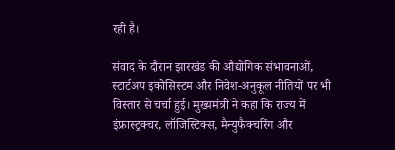रही है।

संवाद के दौरान झारखंड की औद्योगिक संभावनाओं, स्टार्टअप इकोसिस्टम और निवेश-अनुकूल नीतियों पर भी विस्तार से चर्चा हुई। मुख्यमंत्री ने कहा कि राज्य में इंफ्रास्ट्रक्चर, लॉजिस्टिक्स, मैन्युफैक्चरिंग और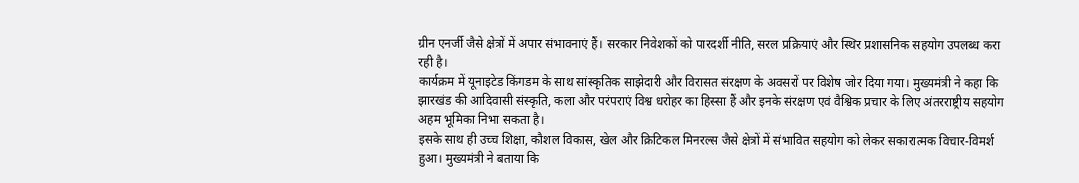ग्रीन एनर्जी जैसे क्षेत्रों में अपार संभावनाएं हैं। सरकार निवेशकों को पारदर्शी नीति, सरल प्रक्रियाएं और स्थिर प्रशासनिक सहयोग उपलब्ध करा रही है।
कार्यक्रम में यूनाइटेड किंगडम के साथ सांस्कृतिक साझेदारी और विरासत संरक्षण के अवसरों पर विशेष जोर दिया गया। मुख्यमंत्री ने कहा कि झारखंड की आदिवासी संस्कृति, कला और परंपराएं विश्व धरोहर का हिस्सा हैं और इनके संरक्षण एवं वैश्विक प्रचार के लिए अंतरराष्ट्रीय सहयोग अहम भूमिका निभा सकता है।
इसके साथ ही उच्च शिक्षा, कौशल विकास, खेल और क्रिटिकल मिनरल्स जैसे क्षेत्रों में संभावित सहयोग को लेकर सकारात्मक विचार-विमर्श हुआ। मुख्यमंत्री ने बताया कि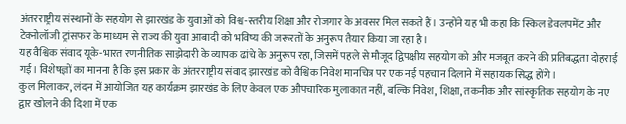अंतरराष्ट्रीय संस्थानों के सहयोग से झारखंड के युवाओं को विश्व-स्तरीय शिक्षा और रोजगार के अवसर मिल सकते हैं। उन्होंने यह भी कहा कि स्किल डेवलपमेंट और टेक्नोलॉजी ट्रांसफर के माध्यम से राज्य की युवा आबादी को भविष्य की जरूरतों के अनुरूप तैयार किया जा रहा है।
यह वैश्विक संवाद यूके-भारत रणनीतिक साझेदारी के व्यापक ढांचे के अनुरूप रहा, जिसमें पहले से मौजूद द्विपक्षीय सहयोग को और मजबूत करने की प्रतिबद्धता दोहराई गई। विशेषज्ञों का मानना है कि इस प्रकार के अंतरराष्ट्रीय संवाद झारखंड को वैश्विक निवेश मानचित्र पर एक नई पहचान दिलाने में सहायक सिद्ध होंगे।
कुल मिलाकर, लंदन में आयोजित यह कार्यक्रम झारखंड के लिए केवल एक औपचारिक मुलाकात नहीं, बल्कि निवेश, शिक्षा, तकनीक और सांस्कृतिक सहयोग के नए द्वार खोलने की दिशा में एक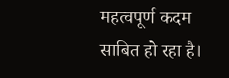महत्वपूर्ण कदम साबित हो रहा है।